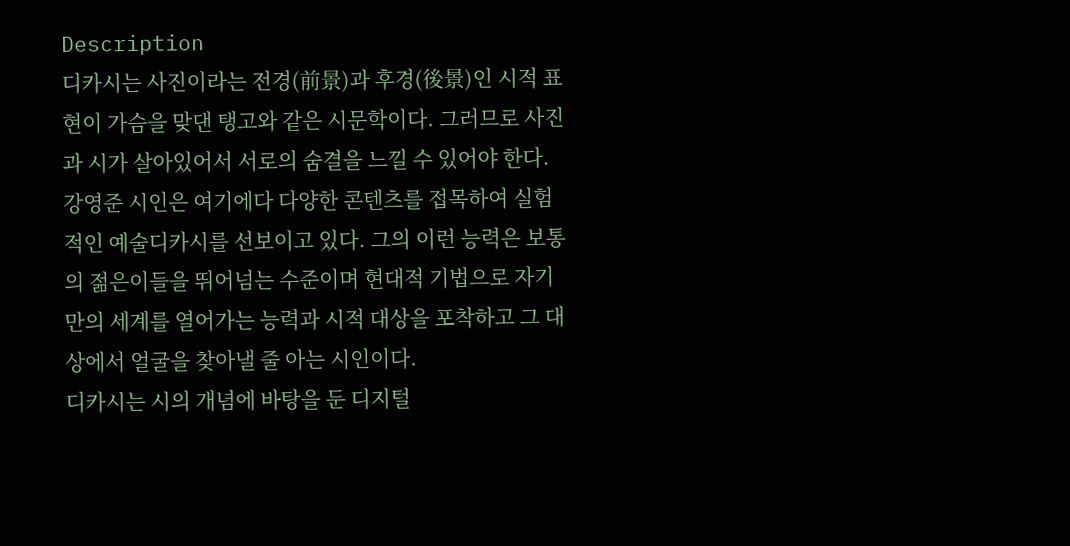Description
디카시는 사진이라는 전경(前景)과 후경(後景)인 시적 표현이 가슴을 맞댄 탱고와 같은 시문학이다. 그러므로 사진과 시가 살아있어서 서로의 숨결을 느낄 수 있어야 한다. 강영준 시인은 여기에다 다양한 콘텐츠를 접목하여 실험적인 예술디카시를 선보이고 있다. 그의 이런 능력은 보통의 젊은이들을 뛰어넘는 수준이며 현대적 기법으로 자기만의 세계를 열어가는 능력과 시적 대상을 포착하고 그 대상에서 얼굴을 찾아낼 줄 아는 시인이다.
디카시는 시의 개념에 바탕을 둔 디지털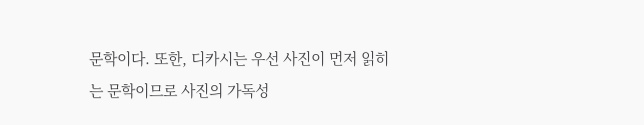문학이다. 또한, 디카시는 우선 사진이 먼저 읽히는 문학이므로 사진의 가독성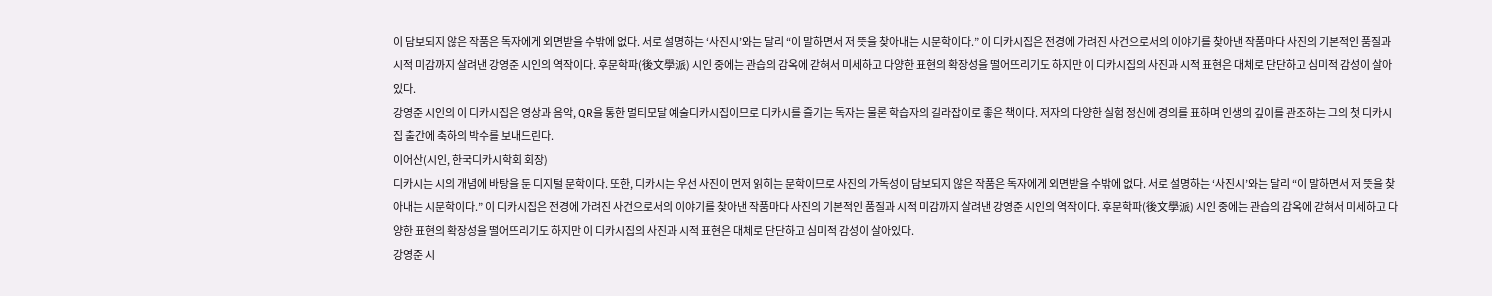이 담보되지 않은 작품은 독자에게 외면받을 수밖에 없다. 서로 설명하는 ‘사진시’와는 달리 “이 말하면서 저 뜻을 찾아내는 시문학이다.” 이 디카시집은 전경에 가려진 사건으로서의 이야기를 찾아낸 작품마다 사진의 기본적인 품질과 시적 미감까지 살려낸 강영준 시인의 역작이다. 후문학파(後文學派) 시인 중에는 관습의 감옥에 갇혀서 미세하고 다양한 표현의 확장성을 떨어뜨리기도 하지만 이 디카시집의 사진과 시적 표현은 대체로 단단하고 심미적 감성이 살아있다.
강영준 시인의 이 디카시집은 영상과 음악, QR을 통한 멀티모달 예술디카시집이므로 디카시를 즐기는 독자는 물론 학습자의 길라잡이로 좋은 책이다. 저자의 다양한 실험 정신에 경의를 표하며 인생의 깊이를 관조하는 그의 첫 디카시집 출간에 축하의 박수를 보내드린다.
이어산(시인, 한국디카시학회 회장)
디카시는 시의 개념에 바탕을 둔 디지털 문학이다. 또한, 디카시는 우선 사진이 먼저 읽히는 문학이므로 사진의 가독성이 담보되지 않은 작품은 독자에게 외면받을 수밖에 없다. 서로 설명하는 ‘사진시’와는 달리 “이 말하면서 저 뜻을 찾아내는 시문학이다.” 이 디카시집은 전경에 가려진 사건으로서의 이야기를 찾아낸 작품마다 사진의 기본적인 품질과 시적 미감까지 살려낸 강영준 시인의 역작이다. 후문학파(後文學派) 시인 중에는 관습의 감옥에 갇혀서 미세하고 다양한 표현의 확장성을 떨어뜨리기도 하지만 이 디카시집의 사진과 시적 표현은 대체로 단단하고 심미적 감성이 살아있다.
강영준 시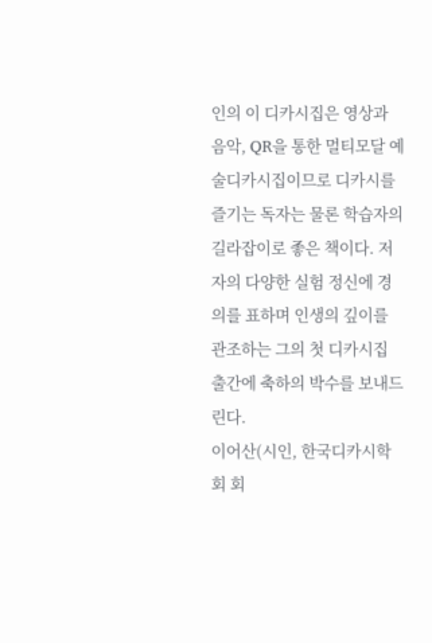인의 이 디카시집은 영상과 음악, QR을 통한 멀티모달 예술디카시집이므로 디카시를 즐기는 독자는 물론 학습자의 길라잡이로 좋은 책이다. 저자의 다양한 실험 정신에 경의를 표하며 인생의 깊이를 관조하는 그의 첫 디카시집 출간에 축하의 박수를 보내드린다.
이어산(시인, 한국디카시학회 회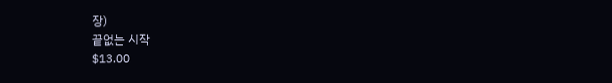장)
끝없는 시작
$13.00